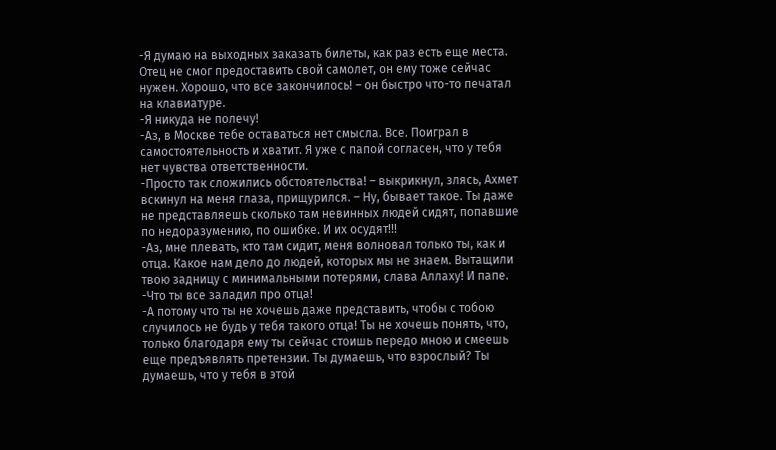-Я думаю на выходных заказать билеты, как раз есть еще места. Отец не смог предоставить свой самолет, он ему тоже сейчас нужен. Хорошо, что все закончилось! – он быстро что-то печатал на клавиатуре.
-Я никуда не полечу!
-Аз, в Москве тебе оставаться нет смысла. Все. Поиграл в самостоятельность и хватит. Я уже с папой согласен, что у тебя нет чувства ответственности.
-Просто так сложились обстоятельства! – выкрикнул, злясь, Ахмет вскинул на меня глаза, прищурился. – Ну, бывает такое. Ты даже не представляешь сколько там невинных людей сидят, попавшие по недоразумению, по ошибке. И их осудят!!!
-Аз, мне плевать, кто там сидит, меня волновал только ты, как и отца. Какое нам дело до людей, которых мы не знаем. Вытащили твою задницу с минимальными потерями, слава Аллаху! И папе.
-Что ты все заладил про отца!
-А потому что ты не хочешь даже представить, чтобы с тобою случилось не будь у тебя такого отца! Ты не хочешь понять, что, только благодаря ему ты сейчас стоишь передо мною и смеешь еще предъявлять претензии. Ты думаешь, что взрослый? Ты думаешь, что у тебя в этой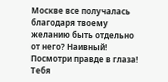Москве все получалась благодаря твоему желанию быть отдельно от него? Наивный! Посмотри правде в глаза! Тебя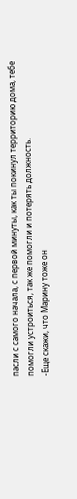пасли с самого начала, с первой минуты, как ты покинул территорию дома, тебе помогли устроиться, так же помогли и потерять должность.
-Еще скажи, что Марину тоже он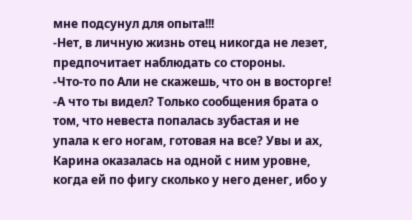мне подсунул для опыта!!!
-Нет, в личную жизнь отец никогда не лезет, предпочитает наблюдать со стороны.
-Что-то по Али не скажешь, что он в восторге!
-А что ты видел? Только сообщения брата о том, что невеста попалась зубастая и не упала к его ногам, готовая на все? Увы и ах, Карина оказалась на одной с ним уровне, когда ей по фигу сколько у него денег, ибо у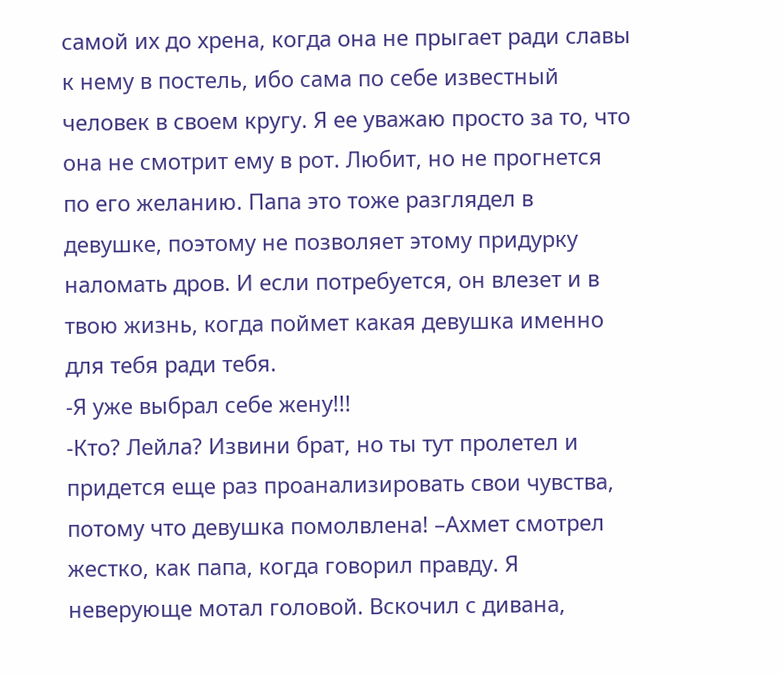самой их до хрена, когда она не прыгает ради славы к нему в постель, ибо сама по себе известный человек в своем кругу. Я ее уважаю просто за то, что она не смотрит ему в рот. Любит, но не прогнется по его желанию. Папа это тоже разглядел в девушке, поэтому не позволяет этому придурку наломать дров. И если потребуется, он влезет и в твою жизнь, когда поймет какая девушка именно для тебя ради тебя.
-Я уже выбрал себе жену!!!
-Кто? Лейла? Извини брат, но ты тут пролетел и придется еще раз проанализировать свои чувства, потому что девушка помолвлена! –Ахмет смотрел жестко, как папа, когда говорил правду. Я неверующе мотал головой. Вскочил с дивана,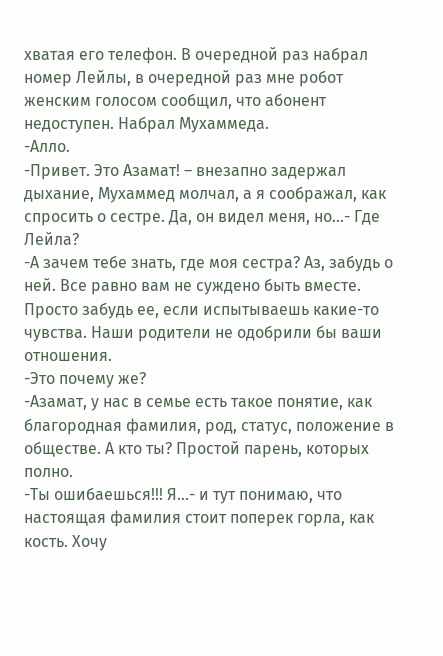хватая его телефон. В очередной раз набрал номер Лейлы, в очередной раз мне робот женским голосом сообщил, что абонент недоступен. Набрал Мухаммеда.
-Алло.
-Привет. Это Азамат! – внезапно задержал дыхание, Мухаммед молчал, а я соображал, как спросить о сестре. Да, он видел меня, но…- Где Лейла?
-А зачем тебе знать, где моя сестра? Аз, забудь о ней. Все равно вам не суждено быть вместе. Просто забудь ее, если испытываешь какие-то чувства. Наши родители не одобрили бы ваши отношения.
-Это почему же?
-Азамат, у нас в семье есть такое понятие, как благородная фамилия, род, статус, положение в обществе. А кто ты? Простой парень, которых полно.
-Ты ошибаешься!!! Я…- и тут понимаю, что настоящая фамилия стоит поперек горла, как кость. Хочу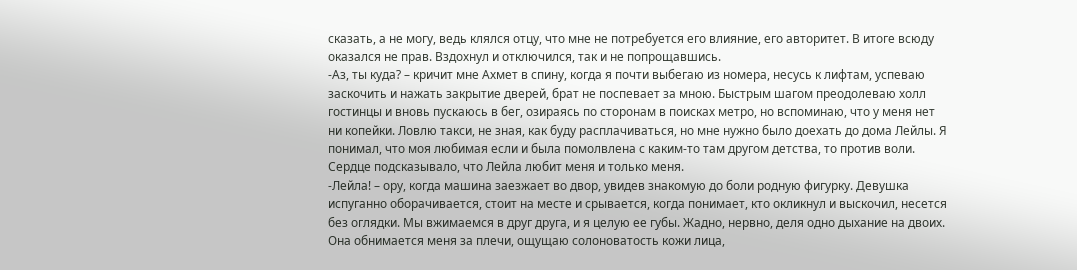сказать, а не могу, ведь клялся отцу, что мне не потребуется его влияние, его авторитет. В итоге всюду оказался не прав. Вздохнул и отключился, так и не попрощавшись.
-Аз, ты куда? – кричит мне Ахмет в спину, когда я почти выбегаю из номера, несусь к лифтам, успеваю заскочить и нажать закрытие дверей, брат не поспевает за мною. Быстрым шагом преодолеваю холл гостинцы и вновь пускаюсь в бег, озираясь по сторонам в поисках метро, но вспоминаю, что у меня нет ни копейки. Ловлю такси, не зная, как буду расплачиваться, но мне нужно было доехать до дома Лейлы. Я понимал, что моя любимая если и была помолвлена с каким-то там другом детства, то против воли. Сердце подсказывало, что Лейла любит меня и только меня.
-Лейла! – ору, когда машина заезжает во двор, увидев знакомую до боли родную фигурку. Девушка испуганно оборачивается, стоит на месте и срывается, когда понимает, кто окликнул и выскочил, несется без оглядки. Мы вжимаемся в друг друга, и я целую ее губы. Жадно, нервно, деля одно дыхание на двоих. Она обнимается меня за плечи, ощущаю солоноватость кожи лица,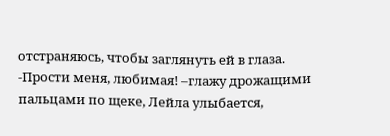отстраняюсь, чтобы заглянуть ей в глаза.
-Прости меня, любимая! –глажу дрожащими пальцами по щеке, Лейла улыбается,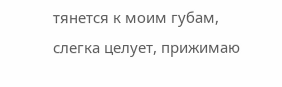тянется к моим губам, слегка целует, прижимаю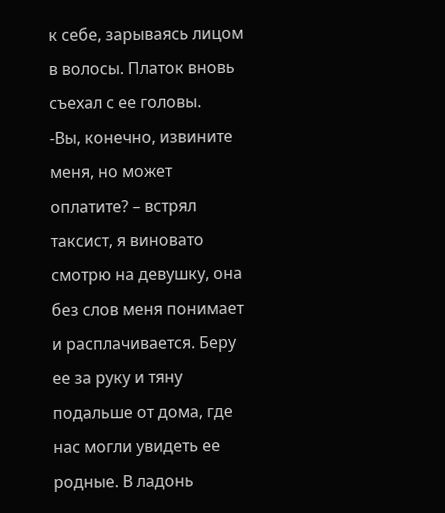к себе, зарываясь лицом в волосы. Платок вновь съехал с ее головы.
-Вы, конечно, извините меня, но может оплатите? – встрял таксист, я виновато смотрю на девушку, она без слов меня понимает и расплачивается. Беру ее за руку и тяну подальше от дома, где нас могли увидеть ее родные. В ладонь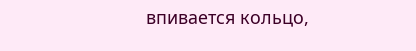впивается кольцо,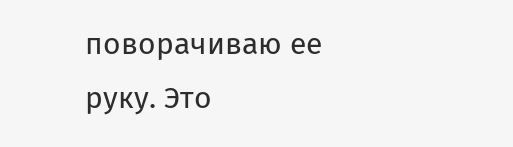поворачиваю ее руку. Это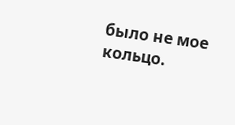было не мое кольцо.